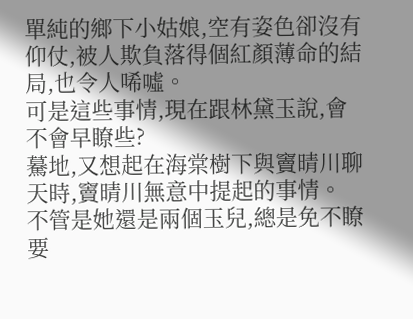單純的鄉下小姑娘,空有姿色卻沒有仰仗,被人欺負落得個紅顏薄命的結局,也令人唏噓。
可是這些事情,現在跟林黛玉說,會不會早瞭些?
驀地,又想起在海棠樹下與竇晴川聊天時,竇晴川無意中提起的事情。
不管是她還是兩個玉兒,總是免不瞭要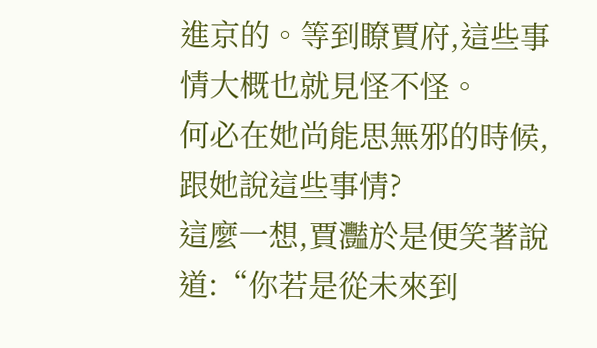進京的。等到瞭賈府,這些事情大概也就見怪不怪。
何必在她尚能思無邪的時候,跟她說這些事情?
這麼一想,賈灩於是便笑著說道:“你若是從未來到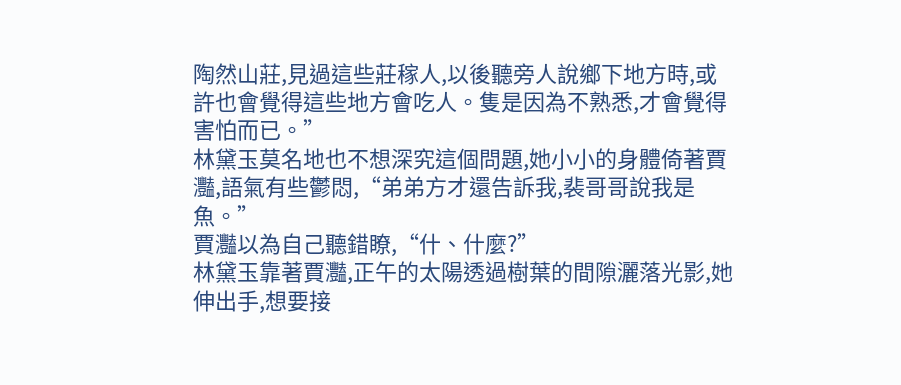陶然山莊,見過這些莊稼人,以後聽旁人說鄉下地方時,或許也會覺得這些地方會吃人。隻是因為不熟悉,才會覺得害怕而已。”
林黛玉莫名地也不想深究這個問題,她小小的身體倚著賈灩,語氣有些鬱悶,“弟弟方才還告訴我,裴哥哥說我是魚。”
賈灩以為自己聽錯瞭,“什、什麼?”
林黛玉靠著賈灩,正午的太陽透過樹葉的間隙灑落光影,她伸出手,想要接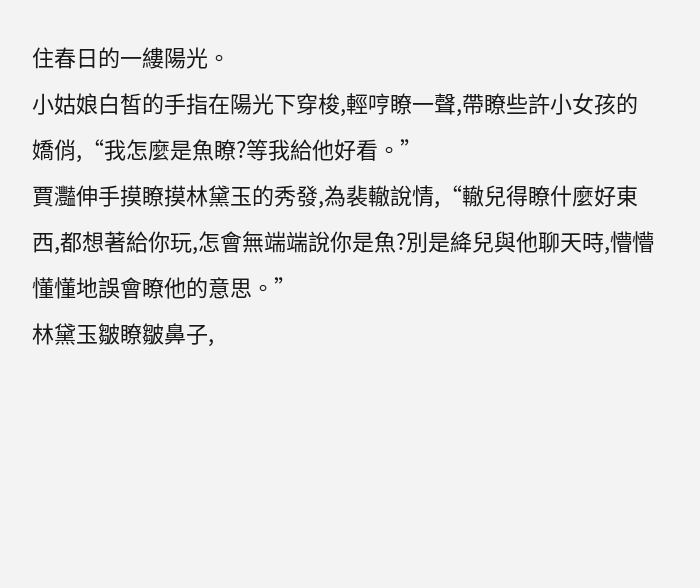住春日的一縷陽光。
小姑娘白皙的手指在陽光下穿梭,輕哼瞭一聲,帶瞭些許小女孩的嬌俏,“我怎麼是魚瞭?等我給他好看。”
賈灩伸手摸瞭摸林黛玉的秀發,為裴轍說情,“轍兒得瞭什麼好東西,都想著給你玩,怎會無端端說你是魚?別是絳兒與他聊天時,懵懵懂懂地誤會瞭他的意思。”
林黛玉皺瞭皺鼻子,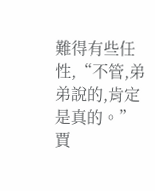難得有些任性,“不管,弟弟說的,肯定是真的。”
賈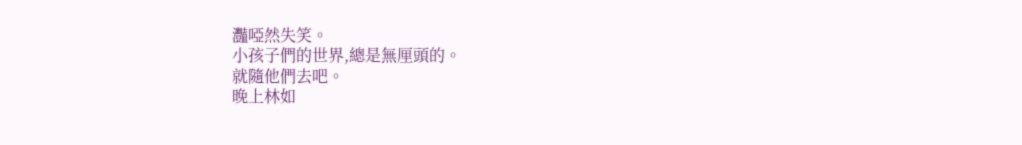灩啞然失笑。
小孩子們的世界,總是無厘頭的。
就隨他們去吧。
晚上林如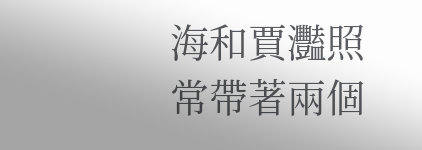海和賈灩照常帶著兩個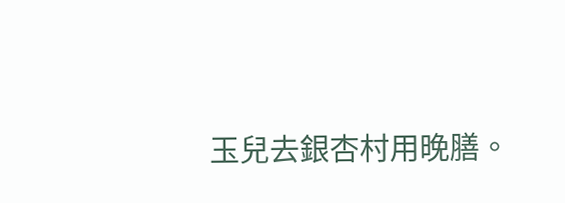玉兒去銀杏村用晚膳。